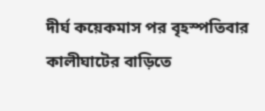দীর্ঘ কয়েকমাস পর বৃহস্পতিবার কালীঘাটের বাড়িতে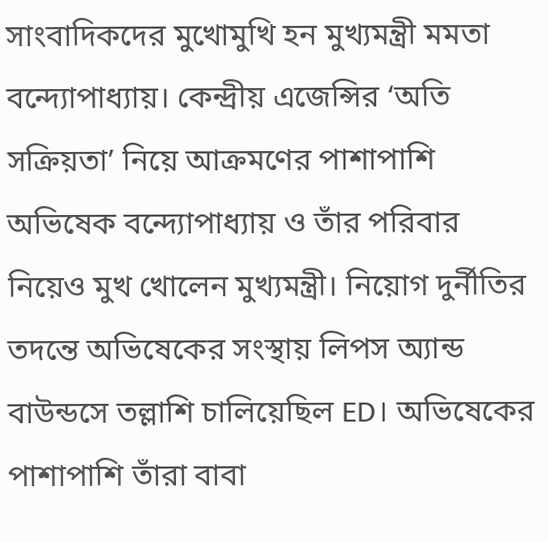সাংবাদিকদের মুখোমুখি হন মুখ্যমন্ত্রী মমতা বন্দ্যোপাধ্যায়। কেন্দ্রীয় এজেন্সির ‘অতি সক্রিয়তা’ নিয়ে আক্রমণের পাশাপাশি অভিষেক বন্দ্যোপাধ্যায় ও তাঁর পরিবার নিয়েও মুখ খোলেন মুখ্যমন্ত্রী। নিয়োগ দুর্নীতির তদন্তে অভিষেকের সংস্থায় লিপস অ্যান্ড বাউন্ডসে তল্লাশি চালিয়েছিল ED। অভিষেকের পাশাপাশি তাঁরা বাবা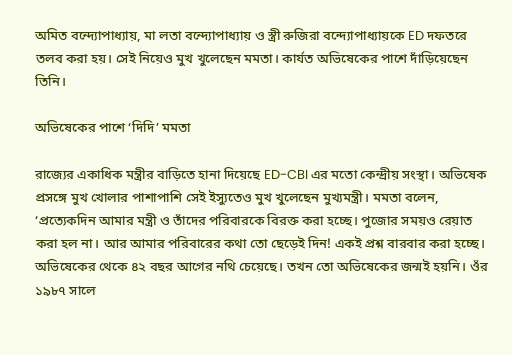অমিত বন্দ্যোপাধ্যায়, মা লতা বন্দ্যোপাধ্যায় ও স্ত্রী রুজিরা বন্দ্যোপাধ্যায়কে ED দফতরে তলব করা হয়। সেই নিয়েও মুখ খুলেছেন মমতা। কার্যত অভিষেকের পাশে দাঁড়িয়েছেন তিনি।

অভিষেকের পাশে ‘দিদি’ মমতা

রাজ্যের একাধিক মন্ত্রীর বাড়িতে হানা দিয়েছে ED-CBI এর মতো কেন্দ্রীয় সংস্থা। অভিষেক প্রসঙ্গে মুখ খোলার পাশাপাশি সেই ইস্যুতেও মুখ খুলেছেন মুখ্যমন্ত্রী। মমতা বলেন, ‘প্রত্যেকদিন আমার মন্ত্রী ও তাঁদের পরিবারকে বিরক্ত করা হচ্ছে। পুজোর সময়ও রেয়াত করা হল না। আর আমার পরিবারের কথা তো ছেড়েই দিন! একই প্রশ্ন বারবার করা হচ্ছে। অভিষেকের থেকে ৪২ বছর আগের নথি চেয়েছে। তখন তো অভিষেকের জন্মই হয়নি। ওঁর ১৯৮৭ সালে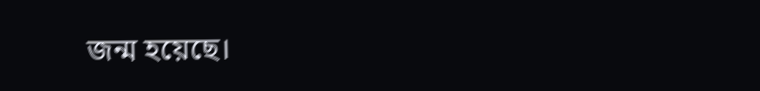জন্ম হয়েছে।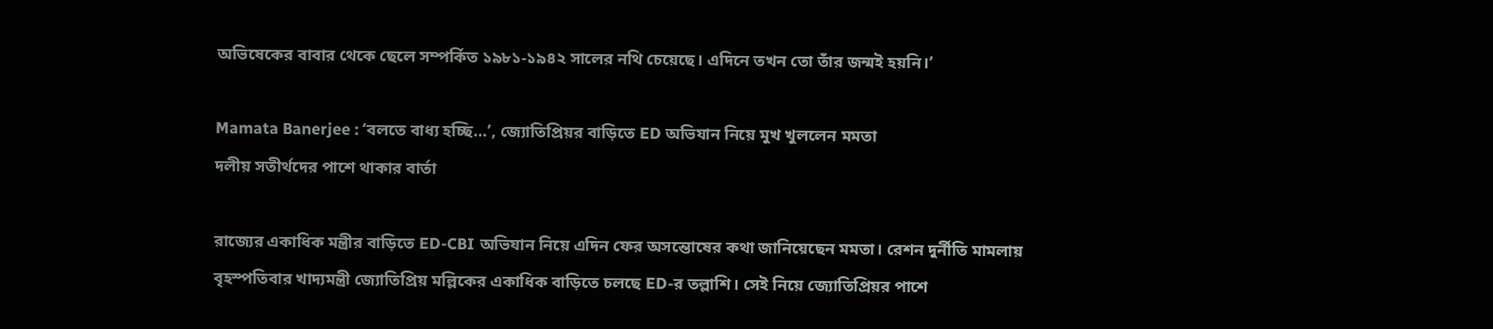অভিষেকের বাবার থেকে ছেলে সম্পর্কিত ১৯৮১-১৯৪২ সালের নথি চেয়েছে। এদিনে তখন তো তাঁর জন্মই হয়নি।’

Mamata Banerjee : ‘বলতে বাধ্য হচ্ছি…’, জ্যোতিপ্রিয়র বাড়িতে ED অভিযান নিয়ে মুখ খুললেন মমতা
দলীয় সতীর্থদের পাশে থাকার বার্তা

রাজ্যের একাধিক মন্ত্রীর বাড়িতে ED-CBI অভিযান নিয়ে এদিন ফের অসন্তোষের কথা জানিয়েছেন মমতা। রেশন দুর্নীতি মামলায় বৃহস্পতিবার খাদ্যমন্ত্রী জ্যোতিপ্রিয় মল্লিকের একাধিক বাড়িতে চলছে ED-র তল্লাশি। সেই নিয়ে জ্যোতিপ্রিয়র পাশে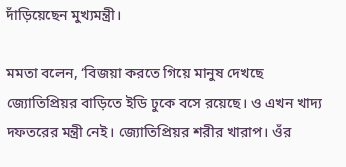দাঁড়িয়েছেন মুখ্যমন্ত্রী।

মমতা বলেন, ‘বিজয়া করতে গিয়ে মানুষ দেখছে জ্যোতিপ্রিয়র বাড়িতে ইডি ঢুকে বসে রয়েছে। ও এখন খাদ্য দফতরের মন্ত্রী নেই। জ্যোতিপ্রিয়র শরীর খারাপ। ওঁর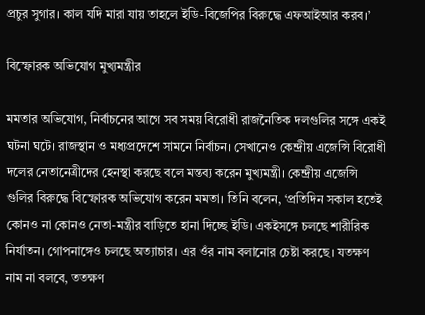প্রচুর সুগার। কাল যদি মারা যায় তাহলে ইডি-বিজেপির বিরুদ্ধে এফআইআর করব।’

বিস্ফোরক অভিযোগ মুখ্যমন্ত্রীর

মমতার অভিযোগ, নির্বাচনের আগে সব সময় বিরোধী রাজনৈতিক দলগুলির সঙ্গে একই ঘটনা ঘটে। রাজস্থান ও মধ্যপ্রদেশে সামনে নির্বাচন। সেখানেও কেন্দ্রীয় এজেন্সি বিরোধী দলের নেতানেত্রীদের হেনস্থা করছে বলে মন্তব্য করেন মুখ্যমন্ত্রী। কেন্দ্রীয় এজেন্সি গুলির বিরুদ্ধে বিস্ফোরক অভিযোগ করেন মমতা। তিনি বলেন, ‘প্রতিদিন সকাল হতেই কোনও না কোনও নেতা-মন্ত্রীর বাড়িতে হানা দিচ্ছে ইডি। একইসঙ্গে চলছে শারীরিক নির্যাতন। গোপনাঙ্গেও চলছে অত্যাচার। এর ওঁর নাম বলানোর চেষ্টা করছে। যতক্ষণ নাম না বলবে, ততক্ষণ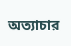অত্যাচার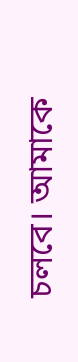চলবে। আমাকে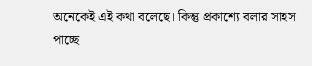অনেকেই এই কথা বলেছে। কিন্তু প্রকাশ্যে বলার সাহস পাচ্ছে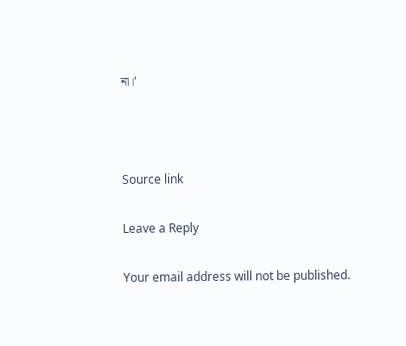না।’



Source link

Leave a Reply

Your email address will not be published.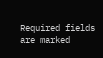Required fields are marked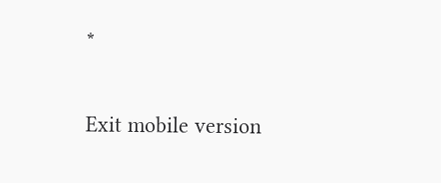*

Exit mobile version